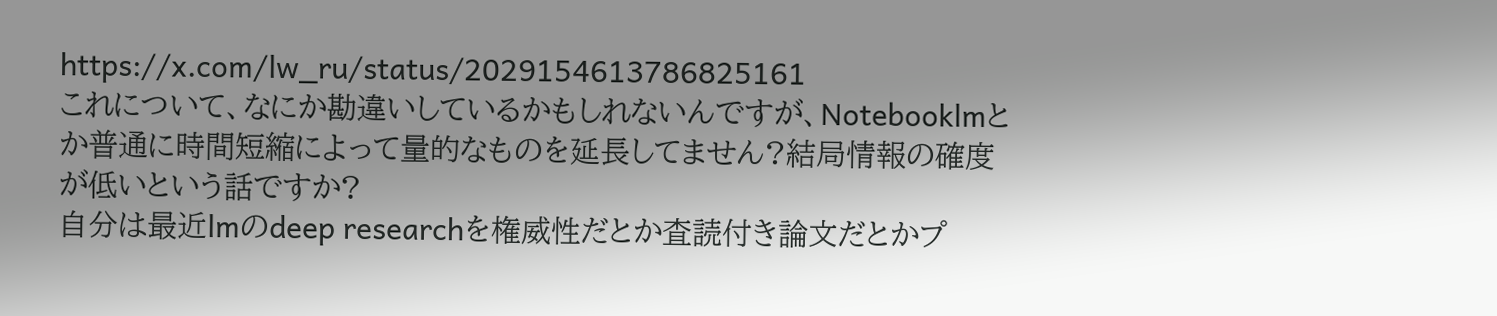https://x.com/lw_ru/status/2029154613786825161
これについて、なにか勘違いしているかもしれないんですが、Notebooklmとか普通に時間短縮によって量的なものを延長してません?結局情報の確度が低いという話ですか?
自分は最近lmのdeep researchを権威性だとか査読付き論文だとかプ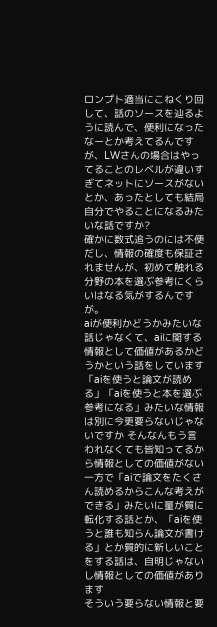ロンプト適当にこねくり回して、話のソースを辿るように読んで、便利になったなーとか考えてるんですが、LWさんの場合はやってることのレベルが違いすぎてネットにソースがないとか、あったとしても結局自分でやることになるみたいな話ですか?
確かに数式追うのには不便だし、情報の確度も保証されませんが、初めて触れる分野の本を選ぶ参考にくらいはなる気がするんですが。
aiが便利かどうかみたいな話じゃなくて、aiに関する情報として価値があるかどうかという話をしています
「aiを使うと論文が読める」「aiを使うと本を選ぶ参考になる」みたいな情報は別に今更要らないじゃないですか そんなんもう言われなくても皆知ってるから情報としての価値がない
一方で「aiで論文をたくさん読めるからこんな考えができる」みたいに量が質に転化する話とか、「aiを使うと誰も知らん論文が書ける」とか質的に新しいことをする話は、自明じゃないし情報としての価値があります
そういう要らない情報と要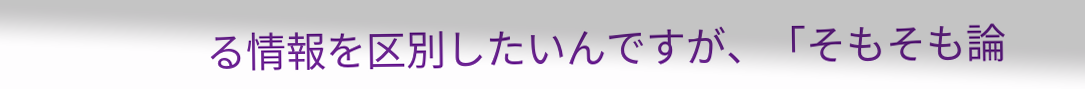る情報を区別したいんですが、「そもそも論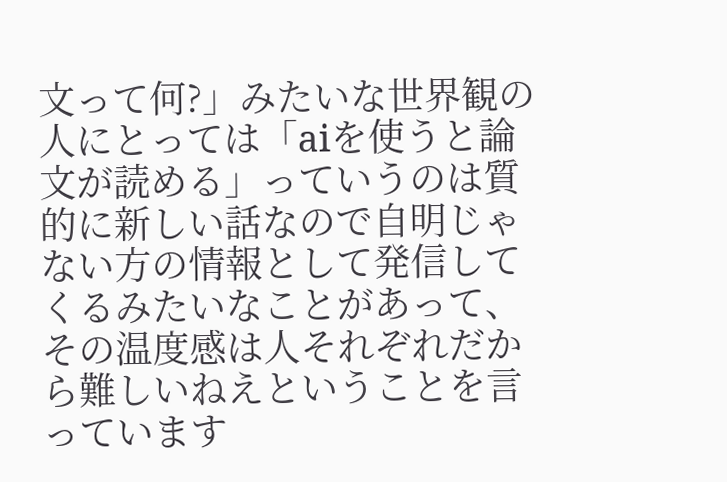文って何?」みたいな世界観の人にとっては「aiを使うと論文が読める」っていうのは質的に新しい話なので自明じゃない方の情報として発信してくるみたいなことがあって、その温度感は人それぞれだから難しいねえということを言っています